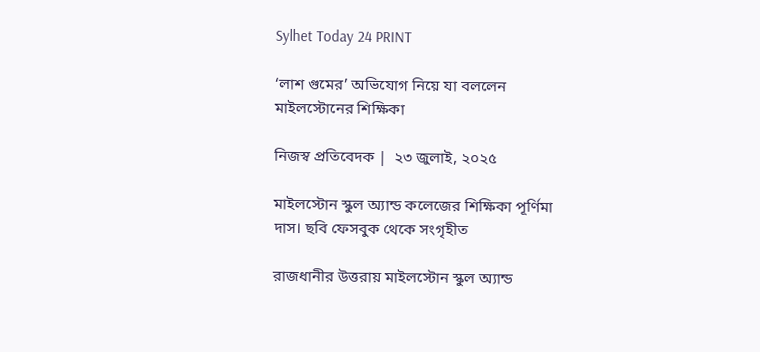Sylhet Today 24 PRINT

‘লাশ গুমের’ অভিযোগ নিয়ে যা বললেন মাইলস্টোনের শিক্ষিকা

নিজস্ব প্রতিবেদক |  ২৩ জুলাই, ২০২৫

মাইলস্টোন স্কুল অ্যান্ড কলেজের শিক্ষিকা পূর্ণিমা দাস। ছবি ফেসবুক থেকে সংগৃহীত

রাজধানীর উত্তরায় মাইলস্টোন স্কুল অ্যান্ড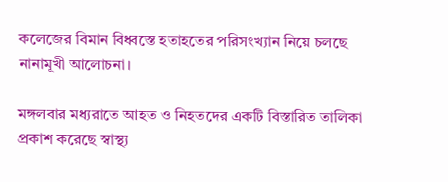কলেজের বিমান বিধ্বস্তে হতাহতের পরিসংখ্যান নিয়ে চলছে নানামূখী আলোচনা।

মঙ্গলবার মধ্যরাতে আহত ও নিহতদের একটি বিস্তারিত তালিকা প্রকাশ করেছে স্বাস্থ্য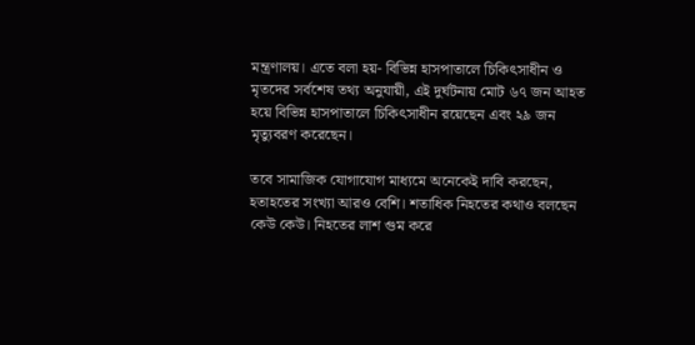মন্ত্রণালয়। এতে বলা হয়- বিভিন্ন হাসপাতালে চিকিৎসাধীন ও মৃতদের সর্বশেষ তথ্য অনুযায়ী, এই দুর্ঘটনায় মোট ৬৭ জন আহত হয়ে বিভিন্ন হাসপাতালে চিকিৎসাধীন রয়েছেন এবং ২৯ জন মৃত্যুবরণ করেছেন।

তবে সামাজিক যোগাযোগ মাধ্যমে অনেকেই দাবি করছেন, হতাহতের সংখ্যা আরও বেশি। শতাধিক নিহতের কথাও বলছেন কেউ কেউ। নিহতের লাশ গুম করে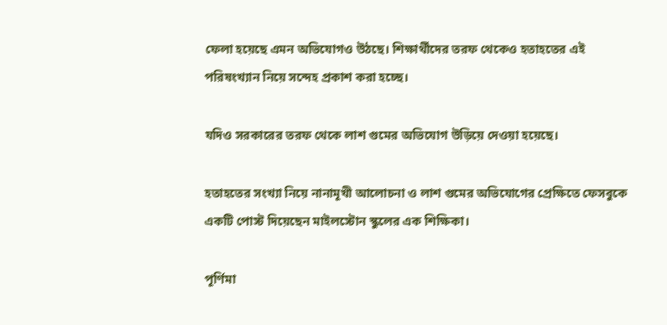ফেলা হয়েছে এমন অভিযোগও উঠছে। শিক্ষার্থীদের তরফ থেকেও হতাহতের এই পরিষংখ্যান নিয়ে সন্দেহ প্রকাশ করা হচ্ছে।

যদিও সরকারের তরফ থেকে লাশ গুমের অভিযোগ উড়িয়ে দেওয়া হয়েছে।

হতাহতের সংখ্যা নিয়ে নানামূখী আলোচনা ও লাশ গুমের অভিযোগের প্রেক্ষিতে ফেসবুকে একটি পোস্ট দিয়েছেন মাইলস্টোন স্কুলের এক শিক্ষিকা।

পূর্ণিমা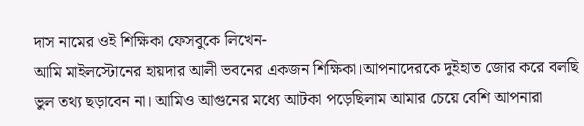দাস নামের ওই শিক্ষিকা ফেসবুকে লিখেন-
আমি মাইলস্টোনের হায়দার আলী ভবনের একজন শিক্ষিকা।আপনাদেরকে দুইহাত জোর করে বলছি ভুল তথ্য ছড়াবেন না। আমিও আগুনের মধ্যে আটকা পড়েছিলাম আমার চেয়ে বেশি আপনারা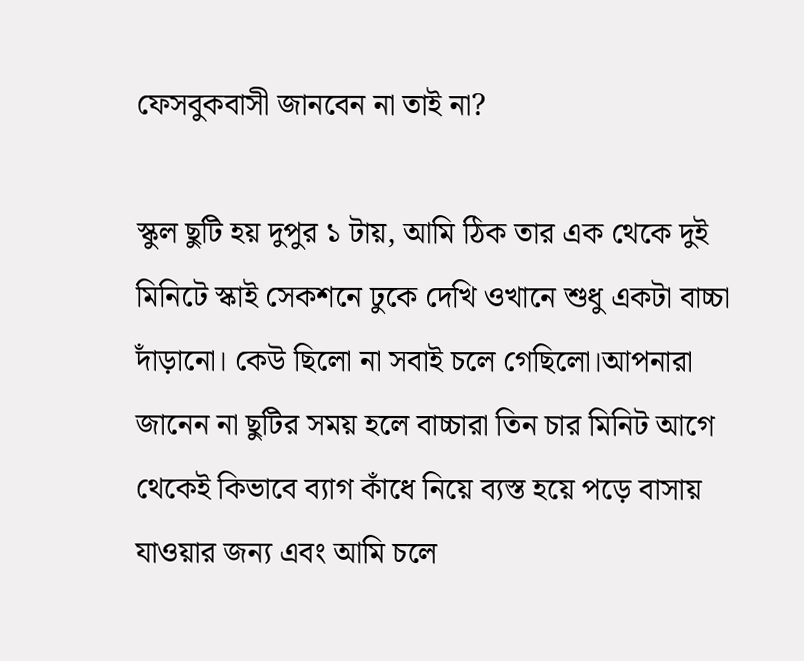ফেসবুকবাসী জানবেন না তাই না?

স্কুল ছুটি হয় দুপুর ১ টায়, আমি ঠিক তার এক থেকে দুই মিনিটে স্কাই সেকশনে ঢুকে দেখি ওখানে শুধু একটা বাচ্চা দাঁড়ানো। কেউ ছিলো না সবাই চলে গেছিলো।আপনারা জানেন না ছুটির সময় হলে বাচ্চারা তিন চার মিনিট আগে থেকেই কিভাবে ব্যাগ কাঁধে নিয়ে ব্যস্ত হয়ে পড়ে বাসায় যাওয়ার জন্য এবং আমি চলে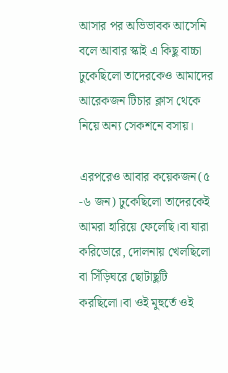আসার পর অভিভাবক আসেনি বলে আবার স্কাই এ কিছু বাচ্চা ঢুকেছিলো তাদেরকেও আমাদের আরেকজন টিচার ক্লাস থেকে নিয়ে অন্য সেকশনে বসায়।

এরপরেও আবার কয়েকজন(৫ -৬ জন) ঢুকেছিলো তাদেরকেই আমরা হারিয়ে ফেলেছি।বা যারা করিডোরে, দোলনায় খেলছিলো বা সিঁড়িঘরে ছোটাছুটি করছিলো।বা ওই মুহুর্তে ওই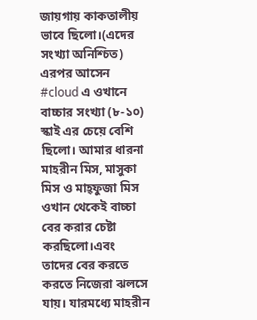জায়গায় কাকতালীয় ভাবে ছিলো।(এদের সংখ্যা অনিশ্চিত)
এরপর আসেন #cloud এ ওখানে বাচ্চার সংখ্যা (৮-১০) স্কাই এর চেয়ে বেশি ছিলো। আমার ধারনা মাহরীন মিস, মাসুকা মিস ও মাহ্ফুজা মিস ওখান থেকেই বাচ্চা বের করার চেষ্টা করছিলো।এবং তাদের বের করতে করতে নিজেরা ঝলসে যায়। যারমধ্যে মাহরীন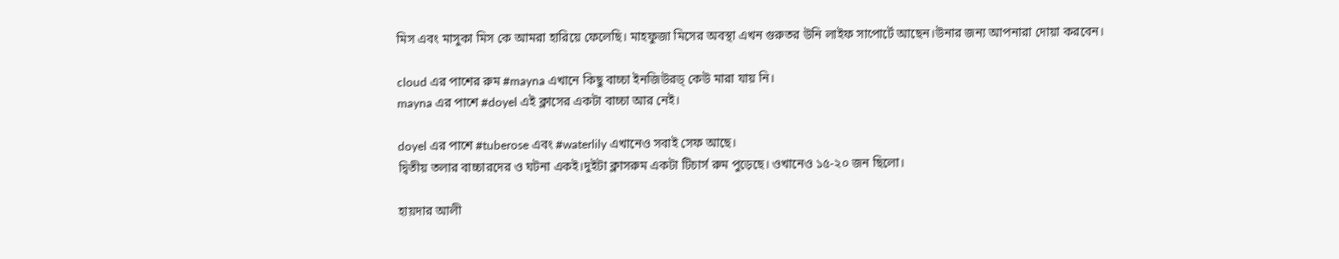মিস এবং মাসুকা মিস কে আমরা হারিয়ে ফেলেছি। মাহফুজা মিসের অবস্থা এখন গুরুতর উনি লাইফ সাপোর্টে আছেন।উনার জন্য আপনারা দোয়া করবেন।

cloud এর পাশের রুম #mayna এখানে কিছু বাচ্চা ইনজিউরড্ কেউ মারা যায় নি।
mayna এর পাশে #doyel এই ক্লাসের একটা বাচ্চা আর নেই।

doyel এর পাশে #tuberose এবং #waterlily এখানেও সবাই সেফ আছে।
দ্বিতীয় তলার বাচ্চারদের ও ঘটনা একই।দুইটা ক্লাসরুম একটা টিচার্স রুম পুড়েছে। ওখানেও ১৫-২০ জন ছিলো।

হায়দার আলী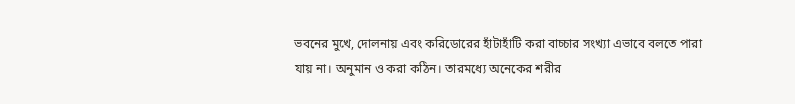ভবনের মুখে, দোলনায় এবং করিডোরের হাঁটাহাঁটি করা বাচ্চার সংখ্যা এভাবে বলতে পারা যায় না। অনুমান ও করা কঠিন। তারমধ্যে অনেকের শরীর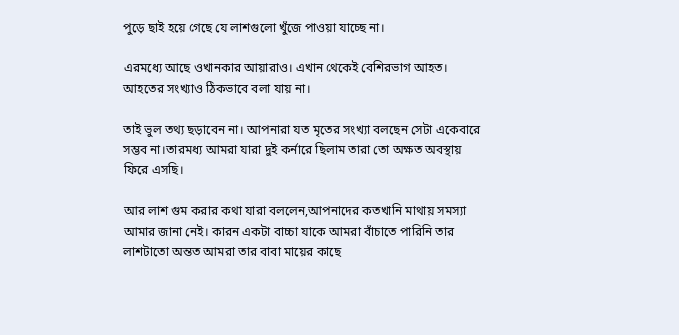পুড়ে ছাই হয়ে গেছে যে লাশগুলো খুঁজে পাওয়া যাচ্ছে না।

এরমধ্যে আছে ওখানকার আয়ারাও। এখান থেকেই বেশিরভাগ আহত। আহতের সংখ্যাও ঠিকভাবে বলা যায় না।

তাই ভুল তথ্য ছড়াবেন না। আপনারা যত মৃতের সংখ্যা বলছেন সেটা একেবারে সম্ভব না।তারমধ্য আমরা যারা দুই কর্নারে ছিলাম তারা তো অক্ষত অবস্থায় ফিরে এসছি।

আর লাশ গুম করার কথা যারা বললেন,আপনাদের কতখানি মাথায় সমস্যা আমার জানা নেই। কারন একটা বাচ্চা যাকে আমরা বাঁচাতে পারিনি তার লাশটাতো অন্তত আমরা তার বাবা মায়ের কাছে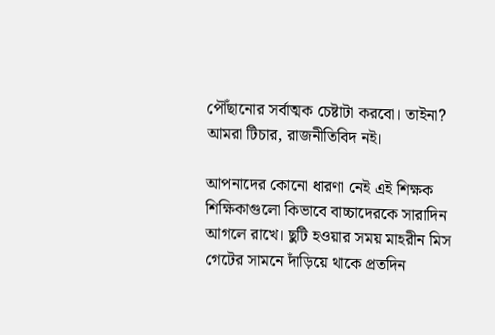পৌঁছানোর সর্বাত্মক চেষ্টাটা করবো। তাইনা? আমরা টিচার, রাজনীতিবিদ নই।

আপনাদের কোনো ধারণা নেই এই শিক্ষক শিক্ষিকাগুলো কিভাবে বাচ্চাদেরকে সারাদিন আগলে রাখে। ছুটি হওয়ার সময় মাহরীন মিস গেটের সামনে দাঁড়িয়ে থাকে প্রতদিন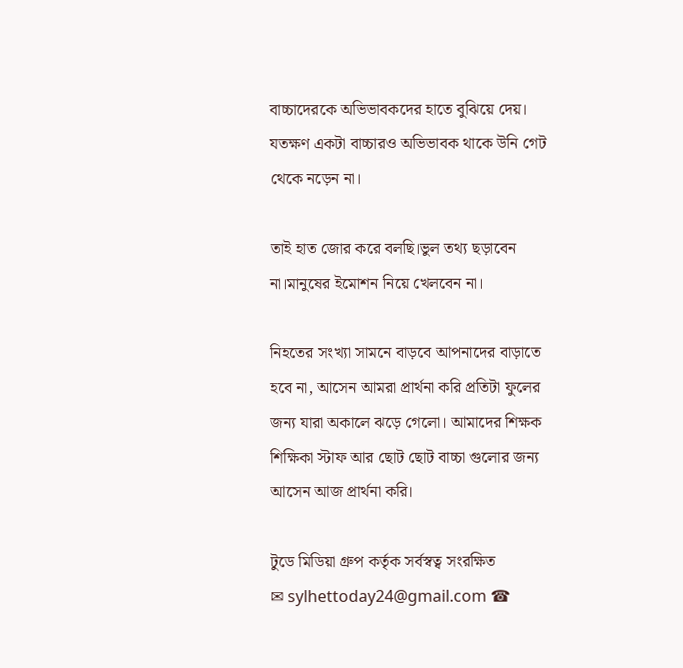বাচ্চাদেরকে অভিভাবকদের হাতে বুঝিয়ে দেয়। যতক্ষণ একটা বাচ্চারও অভিভাবক থাকে উনি গেট থেকে নড়েন না।

তাই হাত জোর করে বলছি।ভুল তথ্য ছড়াবেন না।মানুষের ইমোশন নিয়ে খেলবেন না।

নিহতের সংখ্যা সামনে বাড়বে আপনাদের বাড়াতে হবে না, আসেন আমরা প্রার্থনা করি প্রতিটা ফুলের জন্য যারা অকালে ঝড়ে গেলো। আমাদের শিক্ষক শিক্ষিকা স্টাফ আর ছোট ছোট বাচ্চা গুলোর জন্য আসেন আজ প্রার্থনা করি।

টুডে মিডিয়া গ্রুপ কর্তৃক সর্বস্বত্ব সংরক্ষিত
✉ sylhettoday24@gmail.com ☎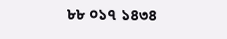৮৮ ০১৭ ১৪৩৪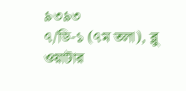৯৩৯৩
৭/ডি-১ (৭ম তলা), ব্লু ওয়াটার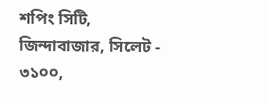শপিং সিটি,
জিন্দাবাজার, সিলেট - ৩১০০,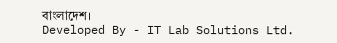বাংলাদেশ।
Developed By - IT Lab Solutions Ltd.